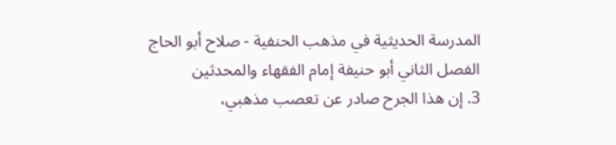المدرسة الحديثية في مذهب الحنفية - صلاح أبو الحاج
الفصل الثاني أبو حنيفة إمام الفقهاء والمحدثين
3. إن هذا الجرح صادر عن تعصب مذهبي،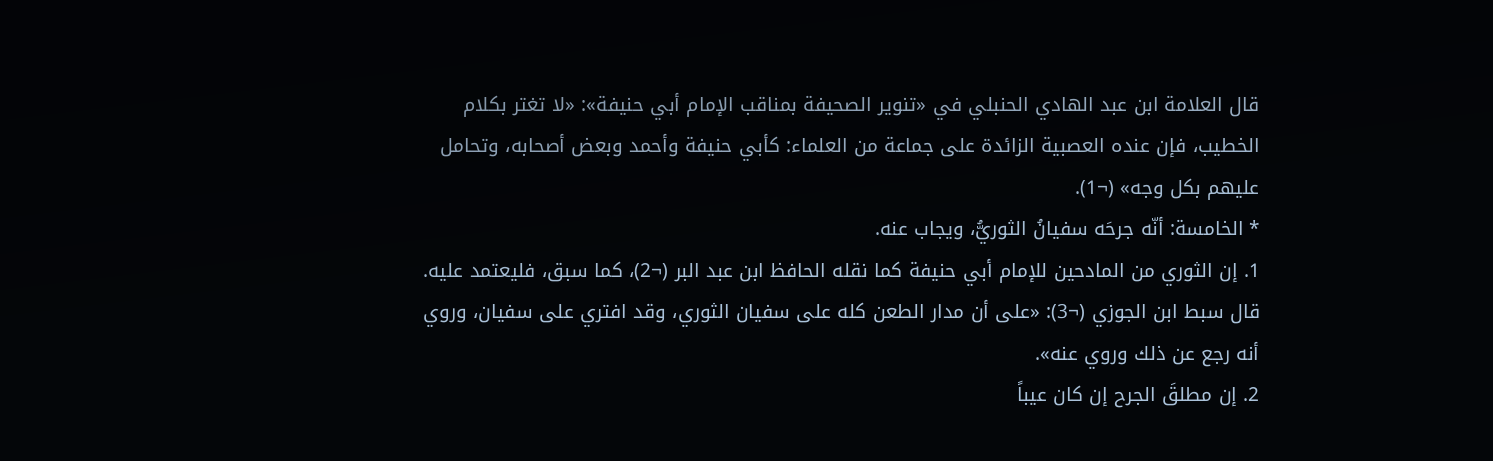قال العلامة ابن عبد الهادي الحنبلي في «تنوير الصحيفة بمناقب الإمام أبي حنيفة»: «لا تغتر بكلام الخطيب، فإن عنده العصبية الزائدة على جماعة من العلماء: كأبي حنيفة وأحمد وبعض أصحابه، وتحامل عليهم بكل وجه» (¬1).
* الخامسة: أنّه جرحَه سفيانُ الثوريُّ، ويجاب عنه.
1. إن الثوري من المادحين للإمام أبي حنيفة كما نقله الحافظ ابن عبد البر (¬2)، كما سبق، فليعتمد عليه. قال سبط ابن الجوزي (¬3): «على أن مدار الطعن كله على سفيان الثوري، وقد افتري على سفيان، وروي أنه رجع عن ذلك وروي عنه».
2. إن مطلقَ الجرح إن كان عيباً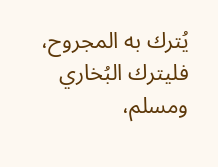يُترك به المجروح، فليترك البُخاري ومسلم،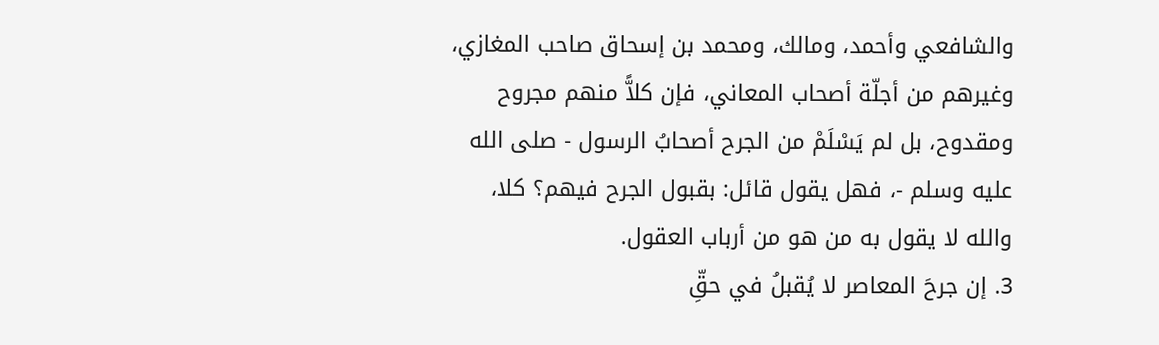والشافعي وأحمد، ومالك، ومحمد بن إسحاق صاحب المغازي، وغيرهم من أجلّة أصحاب المعاني، فإن كلاًّ منهم مجروح ومقدوح، بل لم يَسْلَمْ من الجرح أصحابُ الرسول - صلى الله عليه وسلم -، فهل يقول قائل: بقبول الجرح فيهم؟ كلا، والله لا يقول به من هو من أرباب العقول.
3. إن جرحَ المعاصر لا يُقبلُ في حقِّ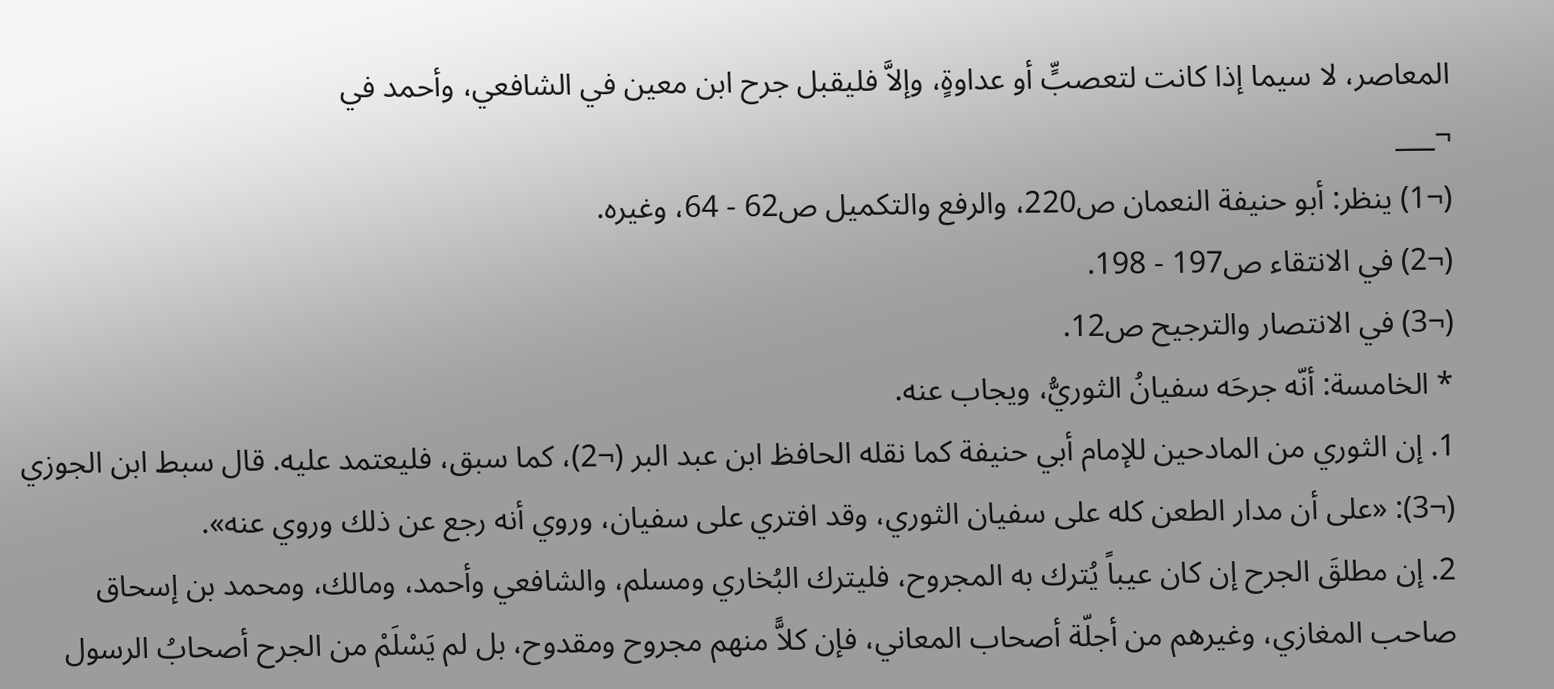المعاصر، لا سيما إذا كانت لتعصبٍّ أو عداوةٍ، وإلاَّ فليقبل جرح ابن معين في الشافعي، وأحمد في
¬___
(¬1) ينظر: أبو حنيفة النعمان ص220، والرفع والتكميل ص62 - 64، وغيره.
(¬2) في الانتقاء ص197 - 198.
(¬3) في الانتصار والترجيح ص12.
* الخامسة: أنّه جرحَه سفيانُ الثوريُّ، ويجاب عنه.
1. إن الثوري من المادحين للإمام أبي حنيفة كما نقله الحافظ ابن عبد البر (¬2)، كما سبق، فليعتمد عليه. قال سبط ابن الجوزي (¬3): «على أن مدار الطعن كله على سفيان الثوري، وقد افتري على سفيان، وروي أنه رجع عن ذلك وروي عنه».
2. إن مطلقَ الجرح إن كان عيباً يُترك به المجروح، فليترك البُخاري ومسلم، والشافعي وأحمد، ومالك، ومحمد بن إسحاق صاحب المغازي، وغيرهم من أجلّة أصحاب المعاني، فإن كلاًّ منهم مجروح ومقدوح، بل لم يَسْلَمْ من الجرح أصحابُ الرسول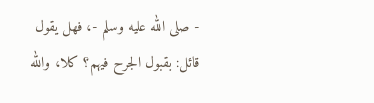- صلى الله عليه وسلم -، فهل يقول قائل: بقبول الجرح فيهم؟ كلا، والله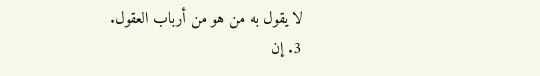لا يقول به من هو من أرباب العقول.
3. إن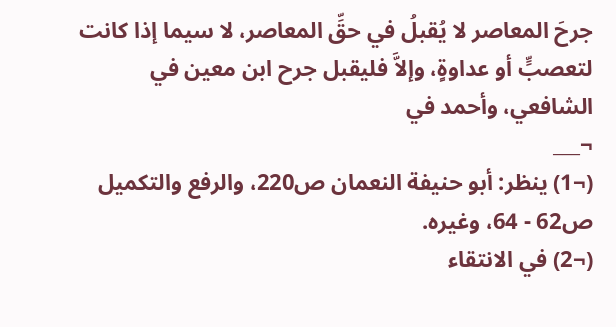جرحَ المعاصر لا يُقبلُ في حقِّ المعاصر، لا سيما إذا كانت لتعصبٍّ أو عداوةٍ، وإلاَّ فليقبل جرح ابن معين في الشافعي، وأحمد في
¬___
(¬1) ينظر: أبو حنيفة النعمان ص220، والرفع والتكميل ص62 - 64، وغيره.
(¬2) في الانتقاء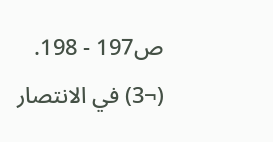ص197 - 198.
(¬3) في الانتصار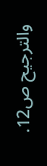والترجيح ص12.